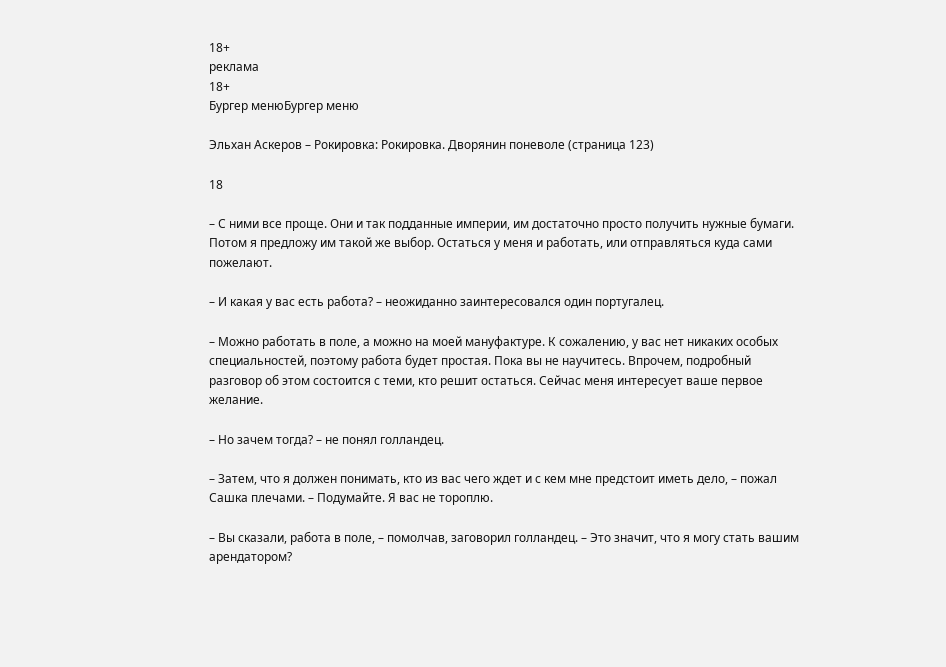18+
реклама
18+
Бургер менюБургер меню

Эльхан Аскеров – Рокировка: Рокировка. Дворянин поневоле (страница 123)

18

– С ними все проще. Они и так подданные империи, им достаточно просто получить нужные бумаги. Потом я предложу им такой же выбор. Остаться у меня и работать, или отправляться куда сами пожелают.

– И какая у вас есть работа? – неожиданно заинтересовался один португалец.

– Можно работать в поле, а можно на моей мануфактуре. К сожалению, у вас нет никаких особых специальностей, поэтому работа будет простая. Пока вы не научитесь. Впрочем, подробный разговор об этом состоится с теми, кто решит остаться. Сейчас меня интересует ваше первое желание.

– Но зачем тогда? – не понял голландец.

– Затем, что я должен понимать, кто из вас чего ждет и с кем мне предстоит иметь дело, – пожал Сашка плечами. – Подумайте. Я вас не тороплю.

– Вы сказали, работа в поле, – помолчав, заговорил голландец. – Это значит, что я могу стать вашим арендатором?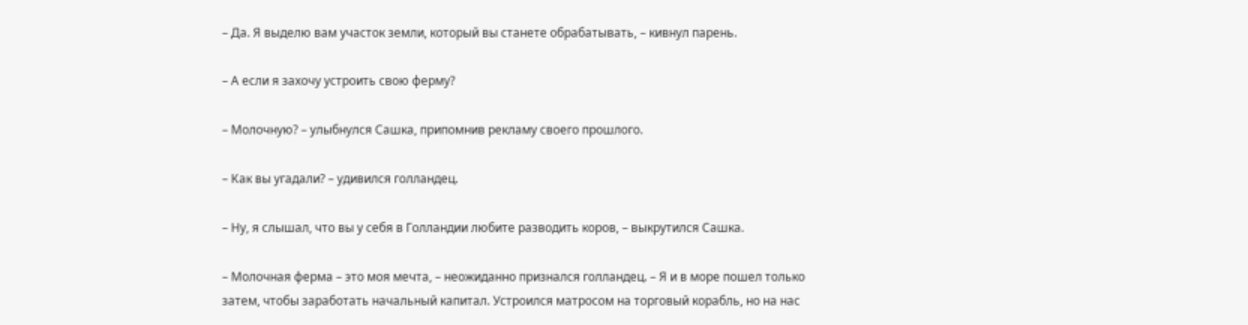– Да. Я выделю вам участок земли, который вы станете обрабатывать, – кивнул парень.

– А если я захочу устроить свою ферму?

– Молочную? – улыбнулся Сашка, припомнив рекламу своего прошлого.

– Как вы угадали? – удивился голландец.

– Ну, я слышал, что вы у себя в Голландии любите разводить коров, – выкрутился Сашка.

– Молочная ферма – это моя мечта, – неожиданно признался голландец. – Я и в море пошел только затем, чтобы заработать начальный капитал. Устроился матросом на торговый корабль, но на нас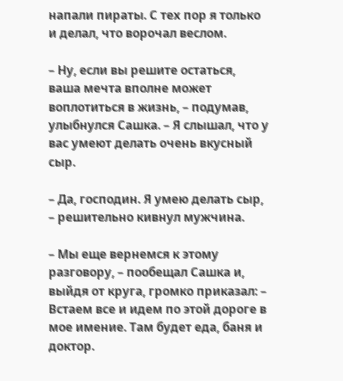напали пираты. С тех пор я только и делал, что ворочал веслом.

– Ну, если вы решите остаться, ваша мечта вполне может воплотиться в жизнь, – подумав, улыбнулся Сашка. – Я слышал, что у вас умеют делать очень вкусный сыр.

– Да, господин. Я умею делать сыр, – решительно кивнул мужчина.

– Мы еще вернемся к этому разговору, – пообещал Сашка и, выйдя от круга, громко приказал: – Встаем все и идем по этой дороге в мое имение. Там будет еда, баня и доктор.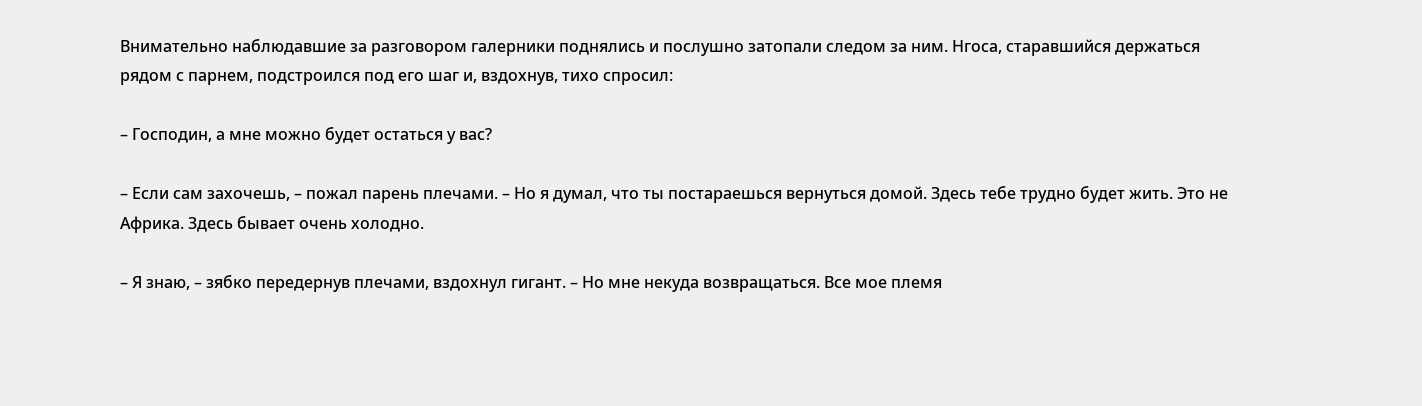Внимательно наблюдавшие за разговором галерники поднялись и послушно затопали следом за ним. Нгоса, старавшийся держаться рядом с парнем, подстроился под его шаг и, вздохнув, тихо спросил:

– Господин, а мне можно будет остаться у вас?

– Если сам захочешь, – пожал парень плечами. – Но я думал, что ты постараешься вернуться домой. Здесь тебе трудно будет жить. Это не Африка. Здесь бывает очень холодно.

– Я знаю, – зябко передернув плечами, вздохнул гигант. – Но мне некуда возвращаться. Все мое племя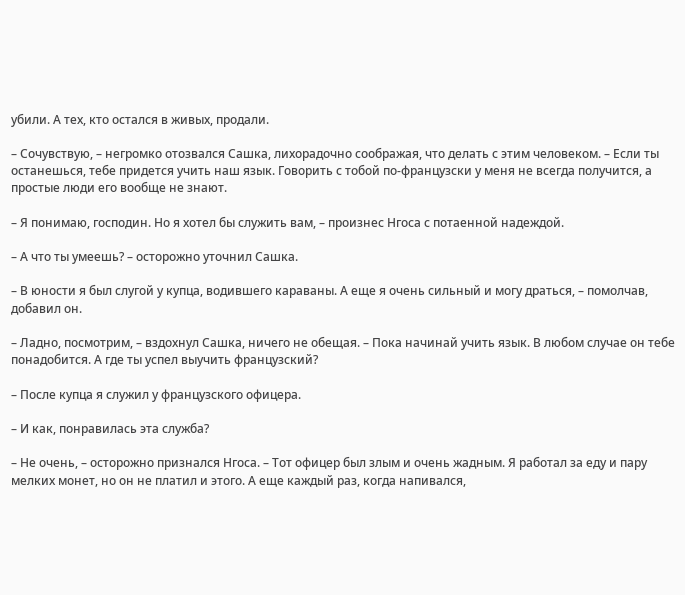убили. А тех, кто остался в живых, продали.

– Сочувствую, – негромко отозвался Сашка, лихорадочно соображая, что делать с этим человеком. – Если ты останешься, тебе придется учить наш язык. Говорить с тобой по-французски у меня не всегда получится, а простые люди его вообще не знают.

– Я понимаю, господин. Но я хотел бы служить вам, – произнес Нгоса с потаенной надеждой.

– А что ты умеешь? – осторожно уточнил Сашка.

– В юности я был слугой у купца, водившего караваны. А еще я очень сильный и могу драться, – помолчав, добавил он.

– Ладно, посмотрим, – вздохнул Сашка, ничего не обещая. – Пока начинай учить язык. В любом случае он тебе понадобится. А где ты успел выучить французский?

– После купца я служил у французского офицера.

– И как, понравилась эта служба?

– Не очень, – осторожно признался Нгоса. – Тот офицер был злым и очень жадным. Я работал за еду и пару мелких монет, но он не платил и этого. А еще каждый раз, когда напивался,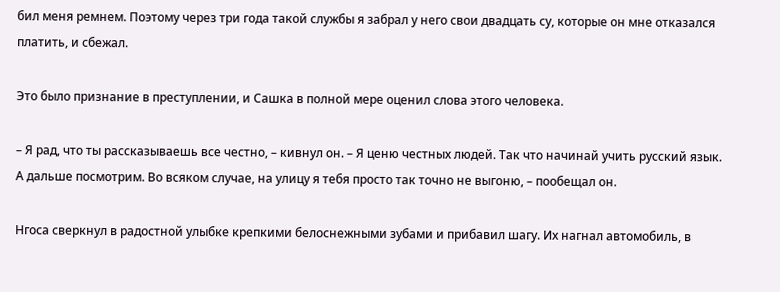бил меня ремнем. Поэтому через три года такой службы я забрал у него свои двадцать су, которые он мне отказался платить, и сбежал.

Это было признание в преступлении, и Сашка в полной мере оценил слова этого человека.

– Я рад, что ты рассказываешь все честно, – кивнул он. – Я ценю честных людей. Так что начинай учить русский язык. А дальше посмотрим. Во всяком случае, на улицу я тебя просто так точно не выгоню, – пообещал он.

Нгоса сверкнул в радостной улыбке крепкими белоснежными зубами и прибавил шагу. Их нагнал автомобиль, в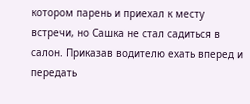котором парень и приехал к месту встречи, но Сашка не стал садиться в салон. Приказав водителю ехать вперед и передать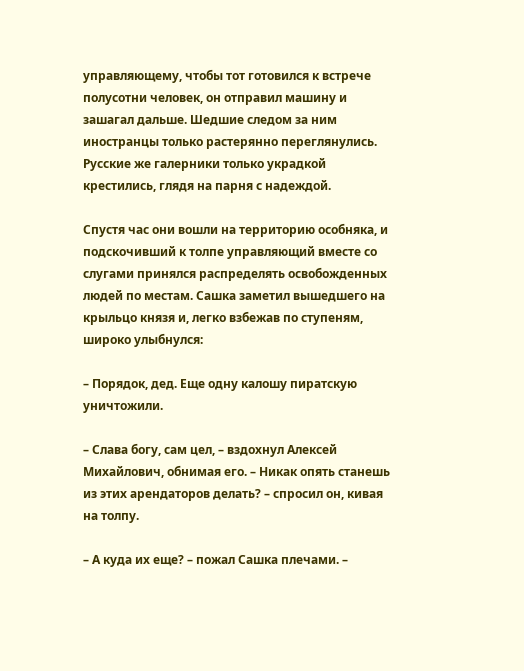управляющему, чтобы тот готовился к встрече полусотни человек, он отправил машину и зашагал дальше. Шедшие следом за ним иностранцы только растерянно переглянулись. Русские же галерники только украдкой крестились, глядя на парня с надеждой.

Спустя час они вошли на территорию особняка, и подскочивший к толпе управляющий вместе со слугами принялся распределять освобожденных людей по местам. Сашка заметил вышедшего на крыльцо князя и, легко взбежав по ступеням, широко улыбнулся:

– Порядок, дед. Еще одну калошу пиратскую уничтожили.

– Слава богу, сам цел, – вздохнул Алексей Михайлович, обнимая его. – Никак опять станешь из этих арендаторов делать? – спросил он, кивая на толпу.

– А куда их еще? – пожал Сашка плечами. –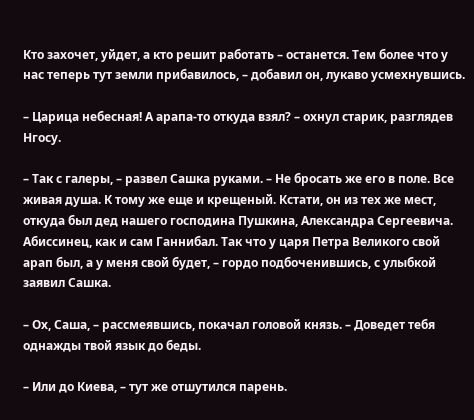Кто захочет, уйдет, а кто решит работать – останется. Тем более что у нас теперь тут земли прибавилось, – добавил он, лукаво усмехнувшись.

– Царица небесная! А арапа-то откуда взял? – охнул старик, разглядев Нгосу.

– Так с галеры, – развел Сашка руками. – Не бросать же его в поле. Все живая душа. К тому же еще и крещеный. Кстати, он из тех же мест, откуда был дед нашего господина Пушкина, Александра Сергеевича. Абиссинец, как и сам Ганнибал. Так что у царя Петра Великого свой арап был, а у меня свой будет, – гордо подбоченившись, с улыбкой заявил Сашка.

– Ох, Саша, – рассмеявшись, покачал головой князь. – Доведет тебя однажды твой язык до беды.

– Или до Киева, – тут же отшутился парень.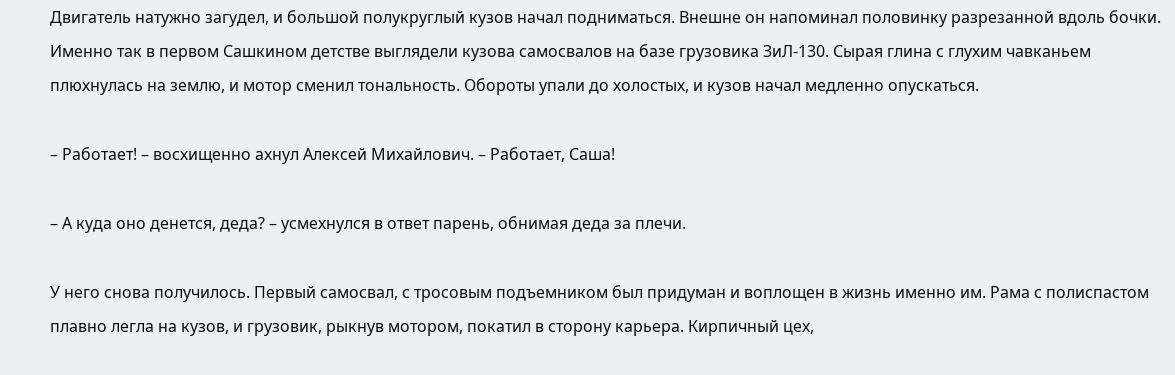Двигатель натужно загудел, и большой полукруглый кузов начал подниматься. Внешне он напоминал половинку разрезанной вдоль бочки. Именно так в первом Сашкином детстве выглядели кузова самосвалов на базе грузовика ЗиЛ-130. Сырая глина с глухим чавканьем плюхнулась на землю, и мотор сменил тональность. Обороты упали до холостых, и кузов начал медленно опускаться.

– Работает! – восхищенно ахнул Алексей Михайлович. – Работает, Саша!

– А куда оно денется, деда? – усмехнулся в ответ парень, обнимая деда за плечи.

У него снова получилось. Первый самосвал, с тросовым подъемником был придуман и воплощен в жизнь именно им. Рама с полиспастом плавно легла на кузов, и грузовик, рыкнув мотором, покатил в сторону карьера. Кирпичный цех,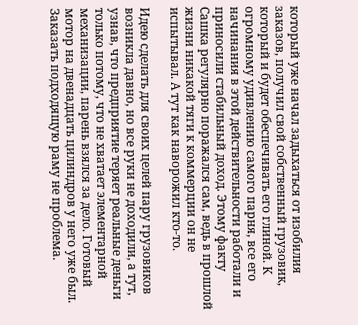который уже начал задыхаться от изобилия заказов, получил свой собственный грузовик, который и будет обеспечивать его глиной. К огромному удивлению самого парня, все его начинания в этой действительности работали и приносили стабильный доход. Этому факту Сашка регулярно поражался сам, ведь в прошлой жизни никакой тяги к коммерции он не испытывал. А тут как наворожил кто-то.

Идею сделать для своих целей пару грузовиков возникла давно, но все руки не доходили, а тут, узнав, что предприятие теряет реальные деньги только потому, что не хватает элементарной механизации, парень взялся за дело. Готовый мотор на двенадцать цилиндров у него уже был. Заказать подходящую раму не проблема.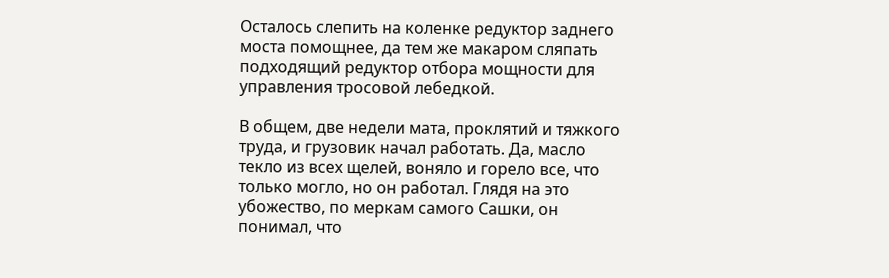Осталось слепить на коленке редуктор заднего моста помощнее, да тем же макаром сляпать подходящий редуктор отбора мощности для управления тросовой лебедкой.

В общем, две недели мата, проклятий и тяжкого труда, и грузовик начал работать. Да, масло текло из всех щелей, воняло и горело все, что только могло, но он работал. Глядя на это убожество, по меркам самого Сашки, он понимал, что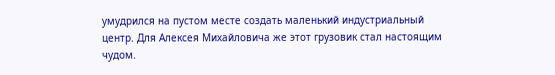умудрился на пустом месте создать маленький индустриальный центр. Для Алексея Михайловича же этот грузовик стал настоящим чудом.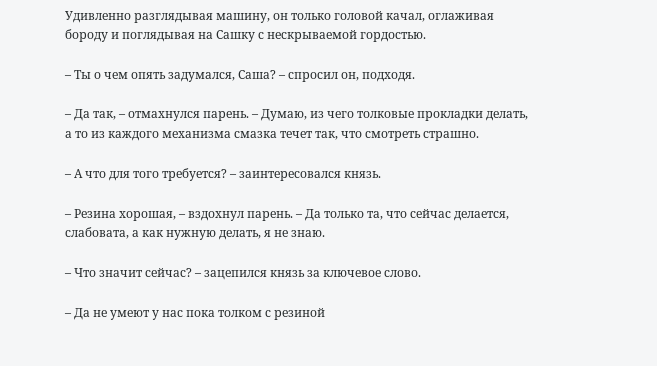Удивленно разглядывая машину, он только головой качал, оглаживая бороду и поглядывая на Сашку с нескрываемой гордостью.

– Ты о чем опять задумался, Саша? – спросил он, подходя.

– Да так, – отмахнулся парень. – Думаю, из чего толковые прокладки делать, а то из каждого механизма смазка течет так, что смотреть страшно.

– А что для того требуется? – заинтересовался князь.

– Резина хорошая, – вздохнул парень. – Да только та, что сейчас делается, слабовата, а как нужную делать, я не знаю.

– Что значит сейчас? – зацепился князь за ключевое слово.

– Да не умеют у нас пока толком с резиной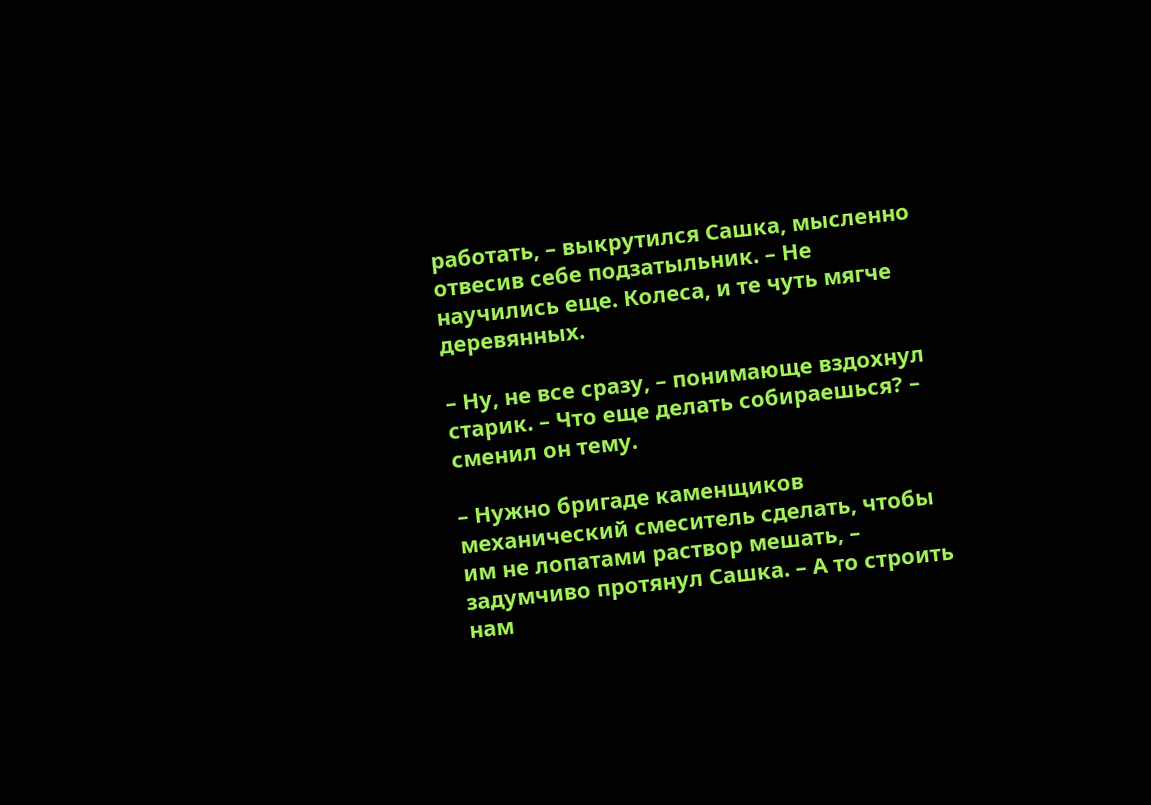работать, – выкрутился Сашка, мысленно отвесив себе подзатыльник. – Не научились еще. Колеса, и те чуть мягче деревянных.

– Ну, не все сразу, – понимающе вздохнул старик. – Что еще делать собираешься? – сменил он тему.

– Нужно бригаде каменщиков механический смеситель сделать, чтобы им не лопатами раствор мешать, – задумчиво протянул Сашка. – А то строить нам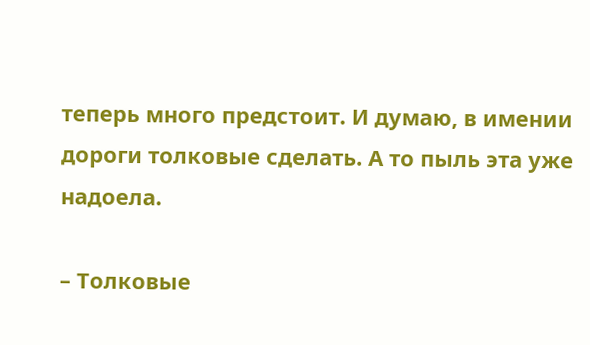теперь много предстоит. И думаю, в имении дороги толковые сделать. А то пыль эта уже надоела.

– Толковые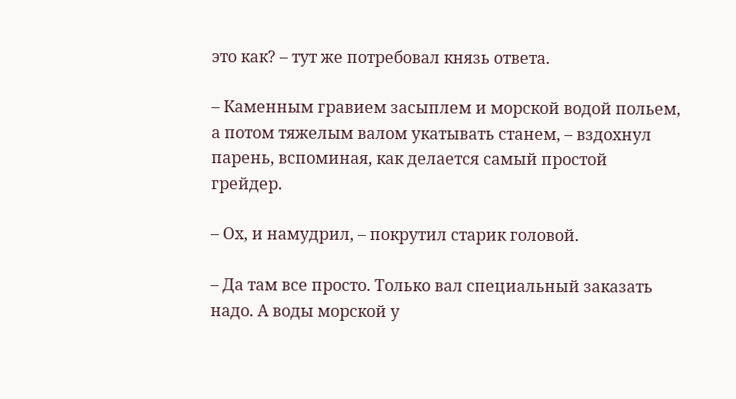это как? – тут же потребовал князь ответа.

– Каменным гравием засыплем и морской водой польем, а потом тяжелым валом укатывать станем, – вздохнул парень, вспоминая, как делается самый простой грейдер.

– Ох, и намудрил, – покрутил старик головой.

– Да там все просто. Только вал специальный заказать надо. А воды морской у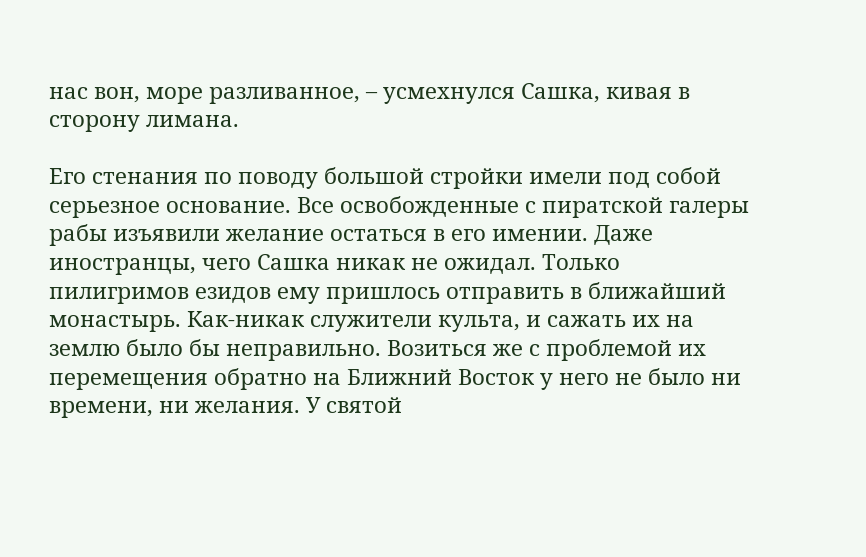нас вон, море разливанное, – усмехнулся Сашка, кивая в сторону лимана.

Его стенания по поводу большой стройки имели под собой серьезное основание. Все освобожденные с пиратской галеры рабы изъявили желание остаться в его имении. Даже иностранцы, чего Сашка никак не ожидал. Только пилигримов езидов ему пришлось отправить в ближайший монастырь. Как-никак служители культа, и сажать их на землю было бы неправильно. Возиться же с проблемой их перемещения обратно на Ближний Восток у него не было ни времени, ни желания. У святой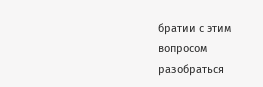братии с этим вопросом разобраться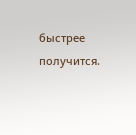быстрее получится.